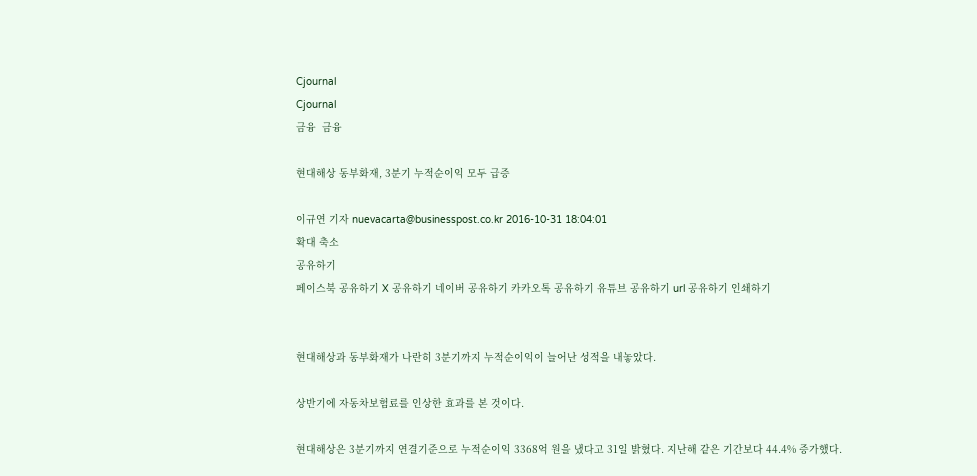Cjournal
Cjournal
금융  금융

현대해상 동부화재, 3분기 누적순이익 모두 급증

이규연 기자 nuevacarta@businesspost.co.kr 2016-10-31 18:04:01
확대 축소
공유하기
페이스북 공유하기 X 공유하기 네이버 공유하기 카카오톡 공유하기 유튜브 공유하기 url 공유하기 인쇄하기


현대해상과 동부화재가 나란히 3분기까지 누적순이익이 늘어난 성적을 내놓았다.

상반기에 자동차보험료를 인상한 효과를 본 것이다.

현대해상은 3분기까지 연결기준으로 누적순이익 3368억 원을 냈다고 31일 밝혔다. 지난해 같은 기간보다 44.4% 증가했다.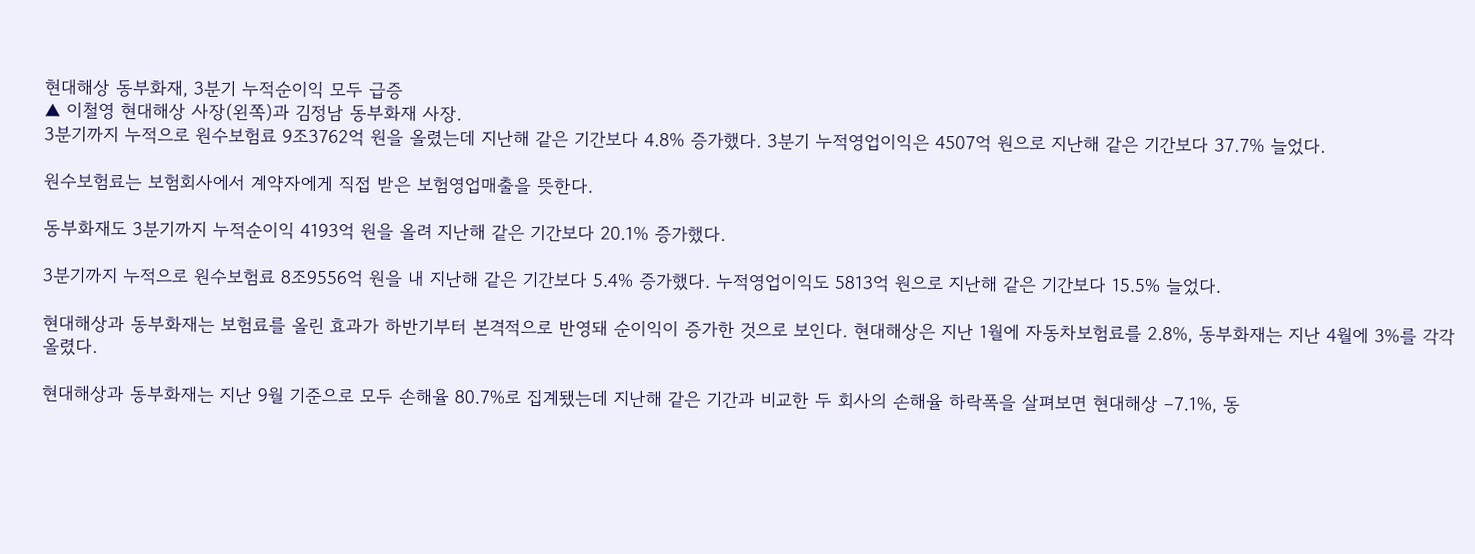현대해상 동부화재, 3분기 누적순이익 모두 급증
▲ 이철영 현대해상 사장(왼쪽)과 김정남 동부화재 사장.
3분기까지 누적으로 원수보험료 9조3762억 원을 올렸는데 지난해 같은 기간보다 4.8% 증가했다. 3분기 누적영업이익은 4507억 원으로 지난해 같은 기간보다 37.7% 늘었다.

원수보험료는 보험회사에서 계약자에게 직접 받은 보험영업매출을 뜻한다.

동부화재도 3분기까지 누적순이익 4193억 원을 올려 지난해 같은 기간보다 20.1% 증가했다.

3분기까지 누적으로 원수보험료 8조9556억 원을 내 지난해 같은 기간보다 5.4% 증가했다. 누적영업이익도 5813억 원으로 지난해 같은 기간보다 15.5% 늘었다.

현대해상과 동부화재는 보험료를 올린 효과가 하반기부터 본격적으로 반영돼 순이익이 증가한 것으로 보인다. 현대해상은 지난 1월에 자동차보험료를 2.8%, 동부화재는 지난 4월에 3%를 각각 올렸다.

현대해상과 동부화재는 지난 9월 기준으로 모두 손해율 80.7%로 집계됐는데 지난해 같은 기간과 비교한 두 회사의 손해율 하락폭을 살펴보면 현대해상 –7.1%, 동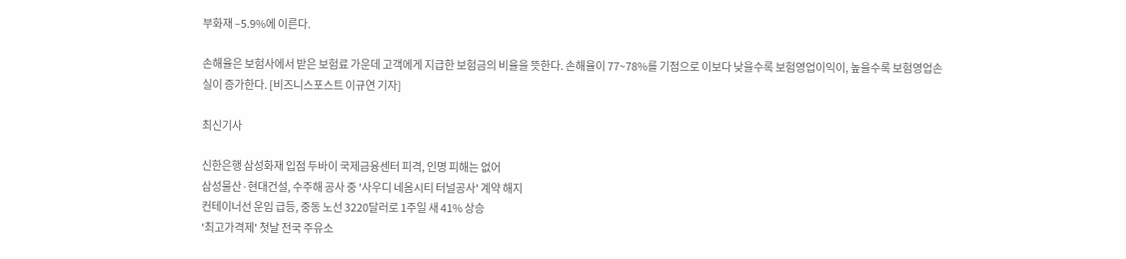부화재 –5.9%에 이른다.

손해율은 보험사에서 받은 보험료 가운데 고객에게 지급한 보험금의 비율을 뜻한다. 손해율이 77~78%를 기점으로 이보다 낮을수록 보험영업이익이, 높을수록 보험영업손실이 증가한다. [비즈니스포스트 이규연 기자]

최신기사

신한은행 삼성화재 입점 두바이 국제금융센터 피격, 인명 피해는 없어
삼성물산·현대건설, 수주해 공사 중 '사우디 네옴시티 터널공사' 계약 해지
컨테이너선 운임 급등, 중동 노선 3220달러로 1주일 새 41% 상승
'최고가격제' 첫날 전국 주유소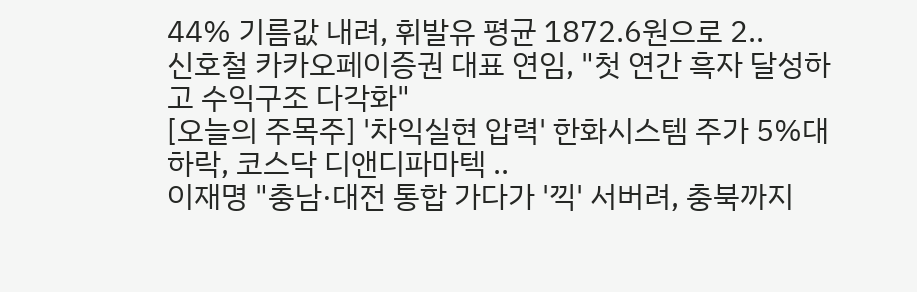44% 기름값 내려, 휘발유 평균 1872.6원으로 2..
신호철 카카오페이증권 대표 연임, "첫 연간 흑자 달성하고 수익구조 다각화"
[오늘의 주목주] '차익실현 압력' 한화시스템 주가 5%대 하락, 코스닥 디앤디파마텍 ..
이재명 "충남·대전 통합 가다가 '끽' 서버려, 충북까지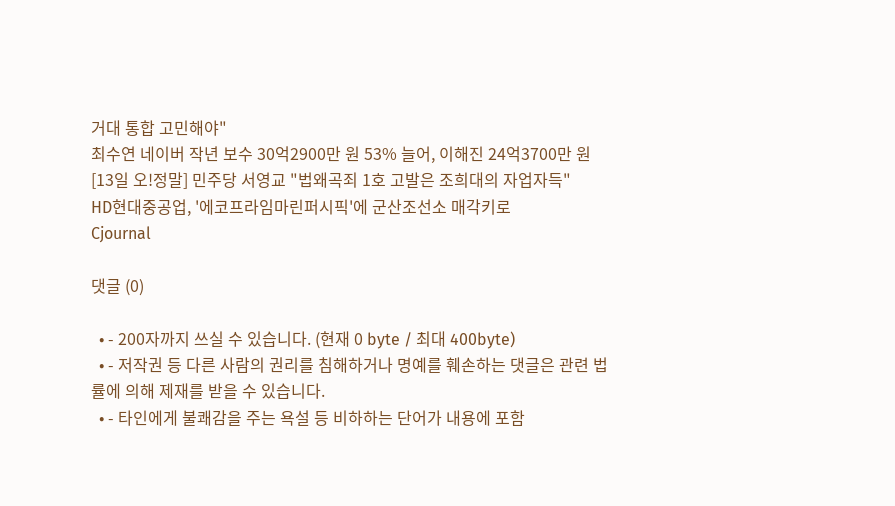거대 통합 고민해야"
최수연 네이버 작년 보수 30억2900만 원 53% 늘어, 이해진 24억3700만 원
[13일 오!정말] 민주당 서영교 "법왜곡죄 1호 고발은 조희대의 자업자득"
HD현대중공업, '에코프라임마린퍼시픽'에 군산조선소 매각키로
Cjournal

댓글 (0)

  • - 200자까지 쓰실 수 있습니다. (현재 0 byte / 최대 400byte)
  • - 저작권 등 다른 사람의 권리를 침해하거나 명예를 훼손하는 댓글은 관련 법률에 의해 제재를 받을 수 있습니다.
  • - 타인에게 불쾌감을 주는 욕설 등 비하하는 단어가 내용에 포함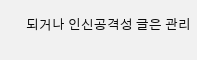되거나 인신공격성 글은 관리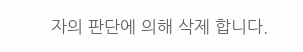자의 판단에 의해 삭제 합니다.